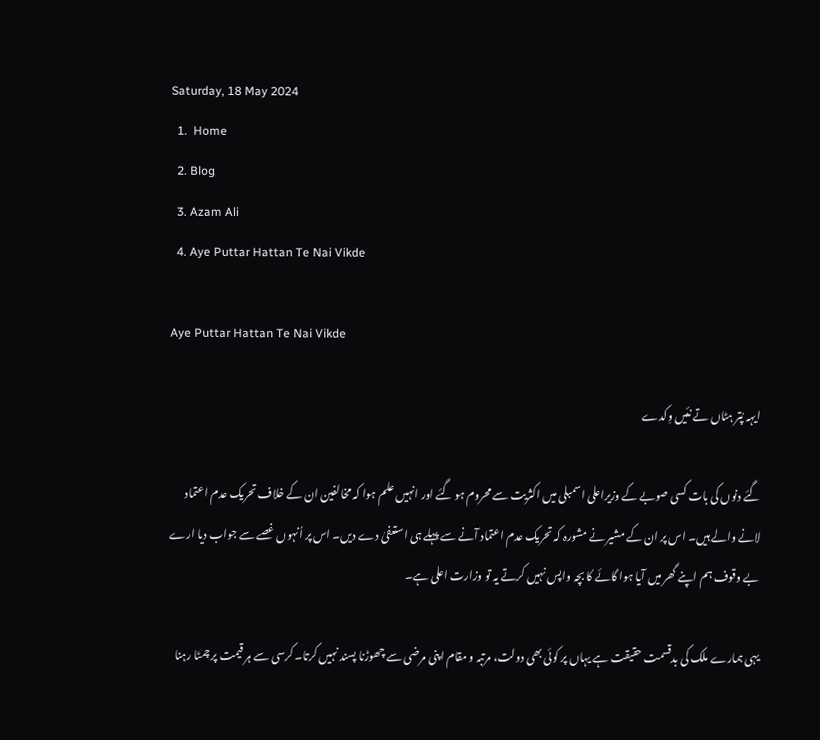Saturday, 18 May 2024
  1.  Home
  2. Blog
  3. Azam Ali
  4. Aye Puttar Hattan Te Nai Vikde

Aye Puttar Hattan Te Nai Vikde

ایہہ پُتر ہٹاں تے نئیں وِکدے

گئے دنوں کی بات کسی صوبے کے وزیراعلی اسمبلی میں اکثریت سے محروم ہو گئے اور انہیں علم ہوا کہ مخالفین ان کے خلاف تحریک عدم اعتماد لانے والے ہیں۔ اس پر ان کے مشیر نے مشورہ کہ تحریک عدم اعتماد آنے سے پہلے ہی استعفیٰ دے دیں۔ اس پر اُنہوں غصے سے جواب دیا ارے بے وقوف ہم اپنے گھر میں آیا ہوا گائے کا بچہ واپس نہیں کرتے یہ تو وزارت اعلی ہے۔

یہی ہمارے ملک کی بدقسمت حقیقت ہے یہاں پر کوئی بھی دولت، مرتبہ و مقام اپنی مرضی سے چھوڑنا پسند نہیں کرتا۔ کرسی سے ہر قیمت پر چمٹا رہنا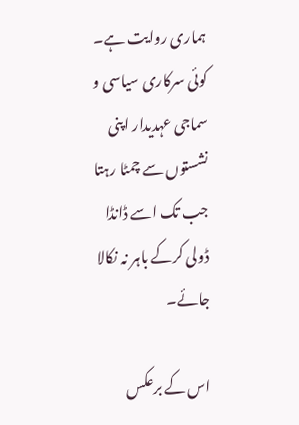ہماری روایت ہے۔ کوئی سرکاری سیاسی و سماجی عہدیدار اپنی نشستوں سے چمٹا رہتا جب تک اسے ڈانڈا ڈولی کرکے باہر نہ نکالا جائے۔

اس کے برعکس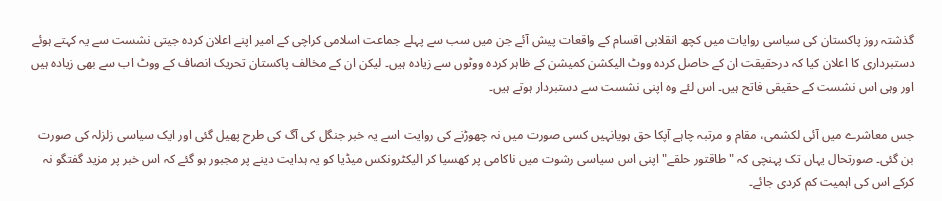گذشتہ روز پاکستان کی سیاسی روایات میں کچھ انقلابی اقسام کے واقعات پیش آئے جن میں سب سے پہلے جماعت اسلامی کراچی کے امیر اپنے اعلان کردہ جیتی نشست سے یہ کہتے ہوئے دستبرداری کا اعلان کیا کہ درحقیقت ان کے حاصل کردہ ووٹ الیکشن کمیشن کے ظاہر کردہ ووٹوں سے زیادہ ہیں۔ لیکن ان کے مخالف پاکستان تحریک انصاف کے ووٹ اب سے بھی زیادہ ہیں اور وہی اس نشست کے حقیقی فاتح ہیں۔ اس لئے وہ اپنی نشست سے دستبردار ہوتے ہیں۔

جس معاشرے میں آئی لکشمی، مقام و مرتبہ چاہے آپکا حق ہویانہیں کسی صورت میں نہ چھوڑنے کی روایت اسے یہ خبر جنگل کی آگ کی طرح پھیل گئی اور ایک سیاسی زلزلہ کی صورت بن گئی۔ صورتحال یہاں تک پہنچی کہ "طاقتور حلقے" اپنی اس سیاسی رشوت میں ناکامی پر کھسیا کر الیکٹرونکس میڈیا کو یہ ہدایت دینے پر مجبور ہو گئے کہ اس خبر پر مزید گفتگو نہ کرکے اس کی اہمیت کم کردی جائے۔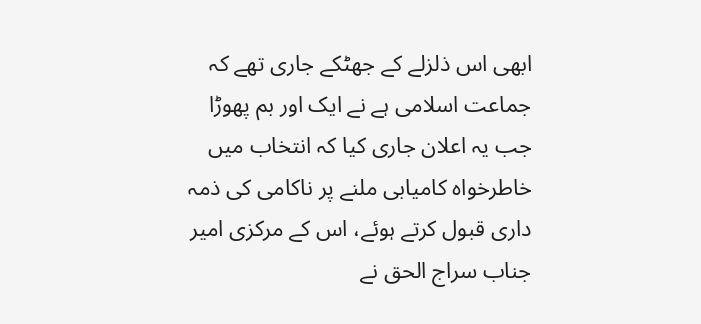ابھی اس ذلزلے کے جھٹکے جاری تھے کہ جماعت اسلامی ہے نے ایک اور بم پھوڑا جب یہ اعلان جاری کیا کہ انتخاب میں خاطرخواہ کامیابی ملنے پر ناکامی کی ذمہ داری قبول کرتے ہوئے، اس کے مرکزی امیر جناب سراج الحق نے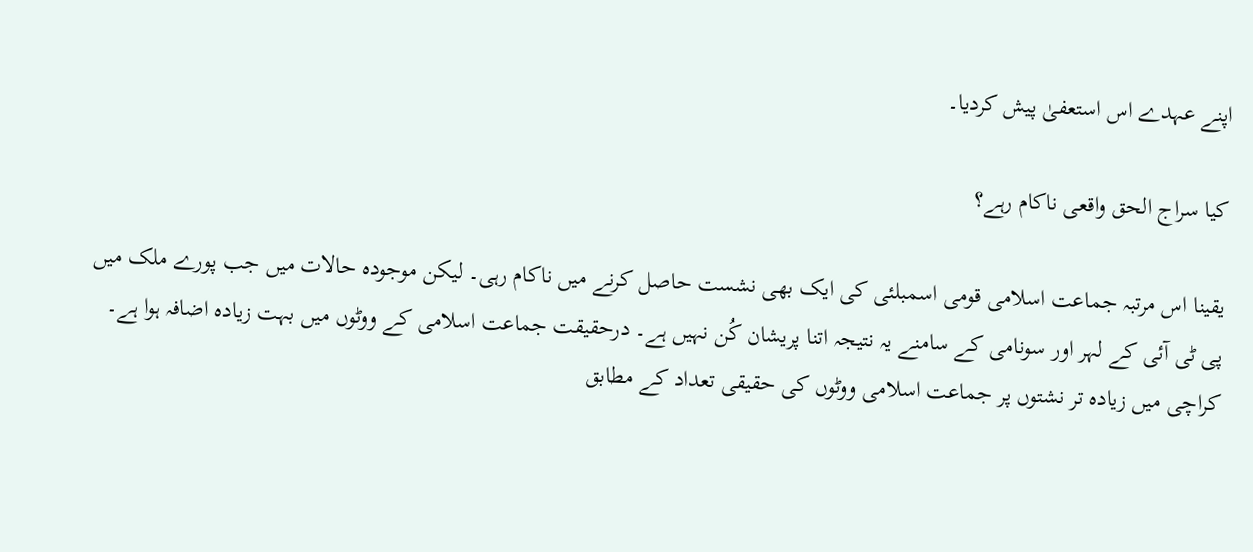اپنے عہدے اس استعفیٰ پیش کردیا۔

کیا سراج الحق واقعی ناکام رہے؟

یقینا اس مرتبہ جماعت اسلامی قومی اسمبلئی کی ایک بھی نشست حاصل کرنے میں ناکام رہی۔ لیکن موجودہ حالات میں جب پورے ملک میں پی ٹی آئی کے لہر اور سونامی کے سامنے یہ نتیجہ اتنا پریشان کُن نہیں ہے۔ درحقیقت جماعت اسلامی کے ووٹوں میں بہت زیادہ اضافہ ہوا ہے۔ کراچی میں زیادہ تر نشتوں پر جماعت اسلامی ووٹوں کی حقیقی تعداد کے مطابق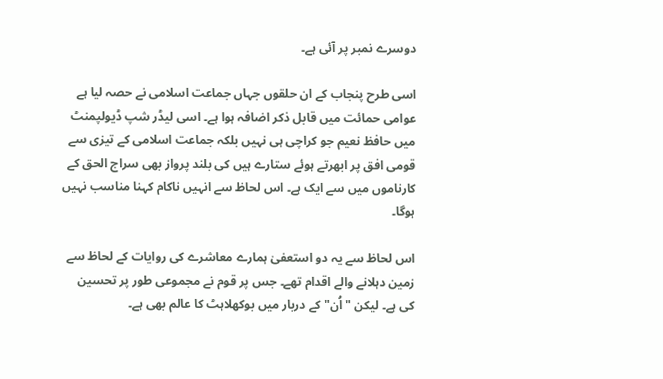دوسرے نمبر پر آئی ہے۔

اسی طرح پنجاب کے ان حلقوں جہاں جماعت اسلامی نے حصہ لیا ہے عوامی حمائت میں قابل ذکر اضافہ ہوا ہے۔ اسی لیڈر شپ ڈیولپمنٹ میں حافظ نعیم جو کراچی ہی نہیں بلکہ جماعت اسلامی کے تیزی سے قومی افق پر ابھرتے ہوئے ستارے ہیں کی بلند پرواز بھی سراج الحق کے کارناموں میں سے ایک ہے۔ اس لحاظ سے انہیں ناکام کہنا مناسب نہیں ہوگا۔

اس لحاظ سے یہ دو استعفیٰ ہمارے معاشرے کی روایات کے لحاظ سے زمین دہلانے والے اقدام تھے۔ جس پر قوم نے مجموعی طور پر تحسین کی ہے۔ لیکن "اُن" کے دربار میں بوکھلاہٹ کا عالم بھی ہے۔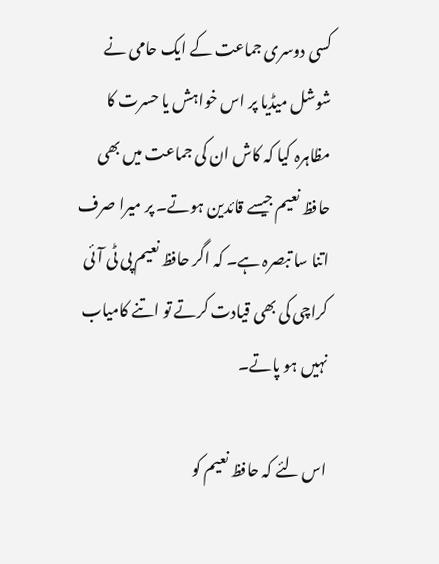کسی دوسری جماعت کے ایک حامی نے شوشل میڈیا پر اس خواہش یا حسرت کا مظاہرہ کیا کہ کاش ان کی جماعت میں بھی حافظ نعیم جیسے قائدین ہوتے۔ پر میرا صرف اتنا سا تبصرہ ہے۔ کہ اگر حافظ نعیم پی ٹی آئی کراچی کی بھی قیادت کرتے تو اتنے کامیاب نہیں ہو پاتے۔

اس لئے کہ حافظ نعیم کو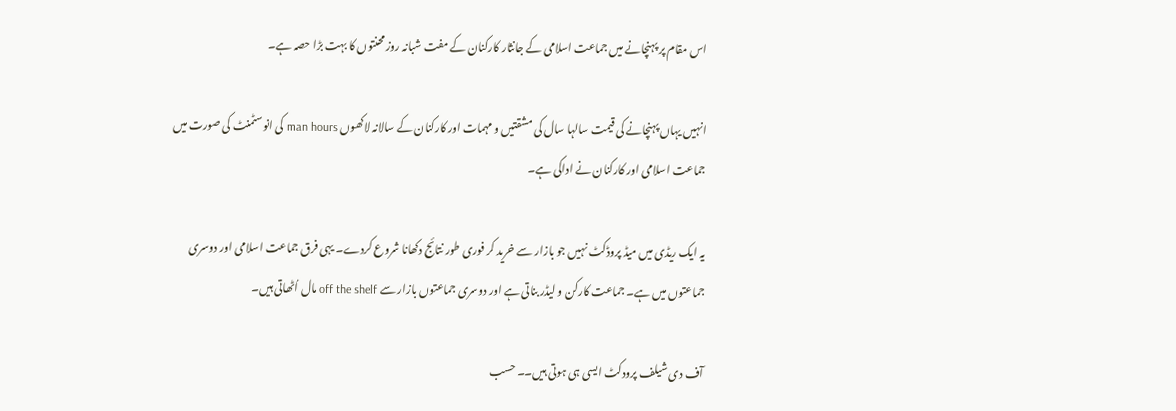اس مقام پر پہنچانے میں جماعت اسلامی کے جانثار کارکنان کے مفت شبانہ روز محنتوں کا بہت بڑا حصہ ہے۔

انہیں یہاں پہنچانے کی قیمت سالہا سال کی مشقتیں و مہمات اور کارکنان کے سالانہ لاکھوں man hours کی انوسٹمنٹ کی صورت میں جماعت اسلامی اور کارکنان نے اداکی ہے۔

یہ ایک ریڈی میں میڈ پروڈکٹ نہیں جو بازار سے خرید کر فوری طور نتائج دکھانا شروع کردے۔ یہی فرق جماعت اسلامی اور دوسری جماعتوں میں ہے۔ جماعت کارکن و لیڈر بناتی ہے اور دوسری جماعتوں بازار سے off the shelf مال اُٹھاتی ہیں۔

آف دی شیلف پرودکٹ ایسی ہی ہوتی ہیں۔۔ حسب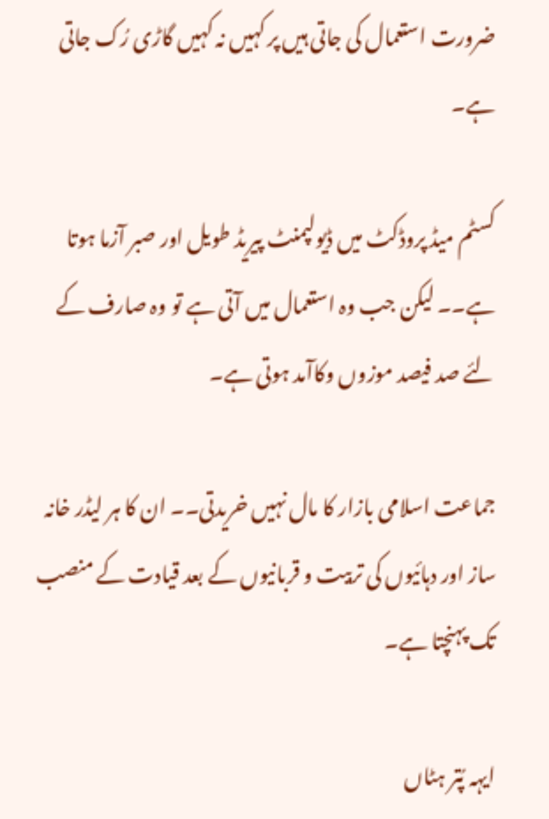ضرورت استعمال کی جاتی ہیں پر کہیں نہ کہیں گاڑی رُک جاتی ہے۔

کسٹم میڈ پروڈکٹ میں ڈیولپمنٹ پیریڈ طویل اور صبر آزما ہوتا ہے۔۔ لیکن جب وہ استعمال میں آتی ہے تو وہ صارف کے لئے صد فیصد موزوں وکاآمد ہوتی ہے۔

جماعت اسلامی بازار کا مال نہیں خریدتی۔۔ ان کا ہر لیڈر خانہ ساز اور دہائیوں کی تربیت و قربانیوں کے بعد قیادت کے منصب تک پہنچتا ہے۔

ایہہ پُتر ہٹاں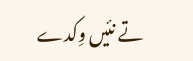تے نئیں وِکدے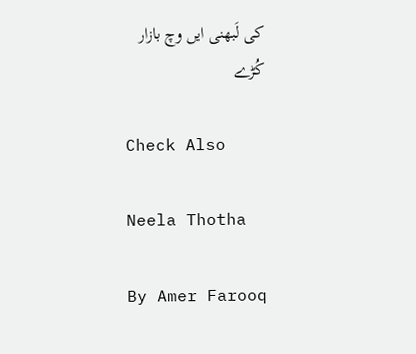کی لَبھنی ایں وچ بازار کُڑے

Check Also

Neela Thotha

By Amer Farooq